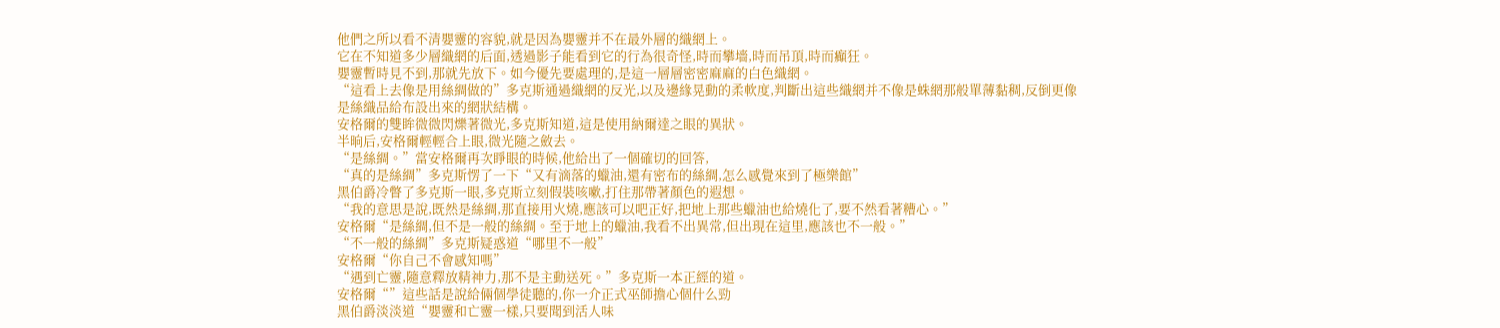他們之所以看不清嬰靈的容貌,就是因為嬰靈并不在最外層的織網上。
它在不知道多少層織網的后面,透過影子能看到它的行為很奇怪,時而攀墻,時而吊頂,時而癲狂。
嬰靈暫時見不到,那就先放下。如今優先要處理的,是這一層層密密麻麻的白色織網。
“這看上去像是用絲綢做的”多克斯通過織網的反光,以及邊緣晃動的柔軟度,判斷出這些織網并不像是蛛網那般單薄黏稠,反倒更像是絲織品給布設出來的網狀結構。
安格爾的雙眸微微閃爍著微光,多克斯知道,這是使用納爾達之眼的異狀。
半晌后,安格爾輕輕合上眼,微光隨之斂去。
“是絲綢。”當安格爾再次睜眼的時候,他給出了一個確切的回答,
“真的是絲綢”多克斯愣了一下“又有滴落的蠟油,還有密布的絲綢,怎么感覺來到了極樂館”
黑伯爵冷瞥了多克斯一眼,多克斯立刻假裝咳嗽,打住那帶著顏色的遐想。
“我的意思是說,既然是絲綢,那直接用火燒,應該可以吧正好,把地上那些蠟油也給燒化了,要不然看著糟心。”
安格爾“是絲綢,但不是一般的絲綢。至于地上的蠟油,我看不出異常,但出現在這里,應該也不一般。”
“不一般的絲綢”多克斯疑惑道“哪里不一般”
安格爾“你自己不會感知嗎”
“遇到亡靈,隨意釋放精神力,那不是主動送死。”多克斯一本正經的道。
安格爾“”這些話是說給倆個學徒聽的,你一介正式巫師擔心個什么勁
黑伯爵淡淡道“嬰靈和亡靈一樣,只要聞到活人味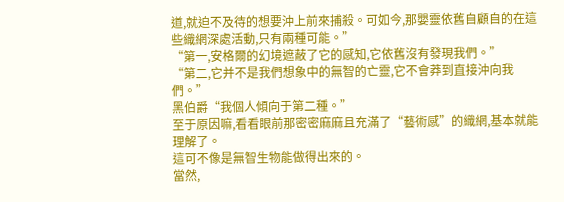道,就迫不及待的想要沖上前來捕殺。可如今,那嬰靈依舊自顧自的在這些織網深處活動,只有兩種可能。”
“第一,安格爾的幻境遮蔽了它的感知,它依舊沒有發現我們。”
“第二,它并不是我們想象中的無智的亡靈,它不會莽到直接沖向我們。”
黑伯爵“我個人傾向于第二種。”
至于原因嘛,看看眼前那密密麻麻且充滿了“藝術感”的織網,基本就能理解了。
這可不像是無智生物能做得出來的。
當然,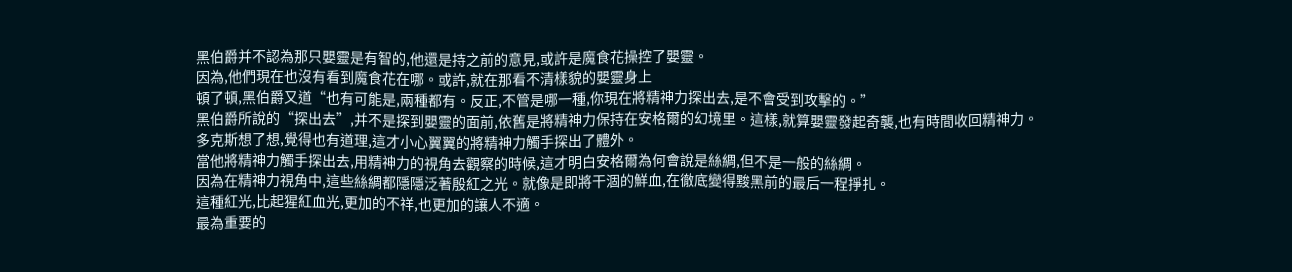黑伯爵并不認為那只嬰靈是有智的,他還是持之前的意見,或許是魔食花操控了嬰靈。
因為,他們現在也沒有看到魔食花在哪。或許,就在那看不清樣貌的嬰靈身上
頓了頓,黑伯爵又道“也有可能是,兩種都有。反正,不管是哪一種,你現在將精神力探出去,是不會受到攻擊的。”
黑伯爵所說的“探出去”,并不是探到嬰靈的面前,依舊是將精神力保持在安格爾的幻境里。這樣,就算嬰靈發起奇襲,也有時間收回精神力。
多克斯想了想,覺得也有道理,這才小心翼翼的將精神力觸手探出了體外。
當他將精神力觸手探出去,用精神力的視角去觀察的時候,這才明白安格爾為何會說是絲綢,但不是一般的絲綢。
因為在精神力視角中,這些絲綢都隱隱泛著殷紅之光。就像是即將干涸的鮮血,在徹底變得黢黑前的最后一程掙扎。
這種紅光,比起猩紅血光,更加的不祥,也更加的讓人不適。
最為重要的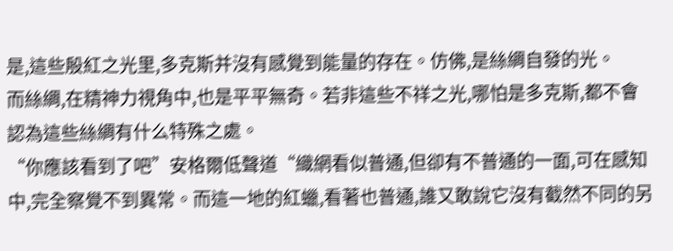是,這些殷紅之光里,多克斯并沒有感覺到能量的存在。仿佛,是絲綢自發的光。
而絲綢,在精神力視角中,也是平平無奇。若非這些不祥之光,哪怕是多克斯,都不會認為這些絲綢有什么特殊之處。
“你應該看到了吧”安格爾低聲道“織網看似普通,但卻有不普通的一面,可在感知中,完全察覺不到異常。而這一地的紅蠟,看著也普通,誰又敢說它沒有截然不同的另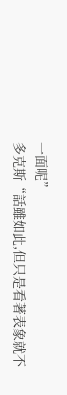一面呢”
多克斯“話雖如此,但只是看著表象就不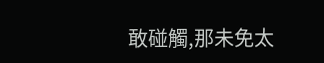敢碰觸,那未免太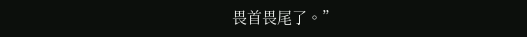畏首畏尾了。”